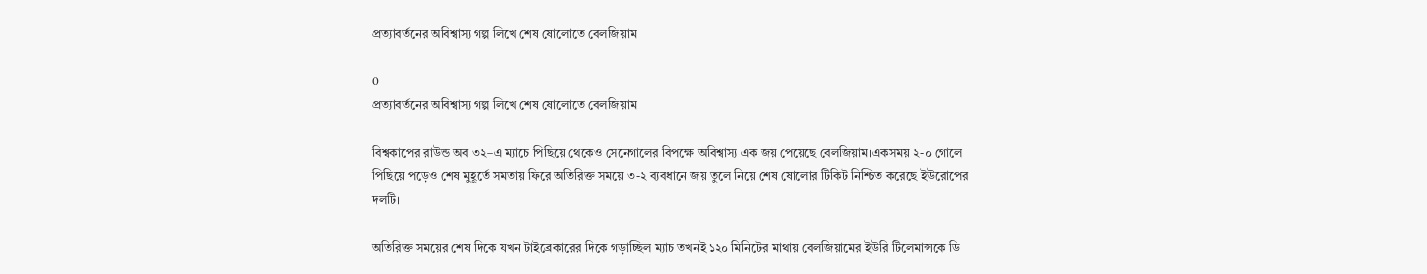প্রত্যাবর্তনের অবিশ্বাস্য গল্প লিখে শেষ ষোলোতে বেলজিয়াম

0
প্রত্যাবর্তনের অবিশ্বাস্য গল্প লিখে শেষ ষোলোতে বেলজিয়াম

বিশ্বকাপের রাউন্ড অব ৩২–এ ম্যাচে পিছিয়ে থেকেও সেনেগালের বিপক্ষে অবিশ্বাস্য এক জয় পেয়েছে বেলজিয়াম।একসময় ২-০ গোলে পিছিয়ে পড়েও শেষ মুহূর্তে সমতায় ফিরে অতিরিক্ত সময়ে ৩-২ ব্যবধানে জয় তুলে নিয়ে শেষ ষোলোর টিকিট নিশ্চিত করেছে ইউরোপের দলটি।

অতিরিক্ত সময়ের শেষ দিকে যখন টাইব্রেকারের দিকে গড়াচ্ছিল ম্যাচ তখনই ১২০ মিনিটের মাথায় বেলজিয়ামের ইউরি টিলেমান্সকে ডি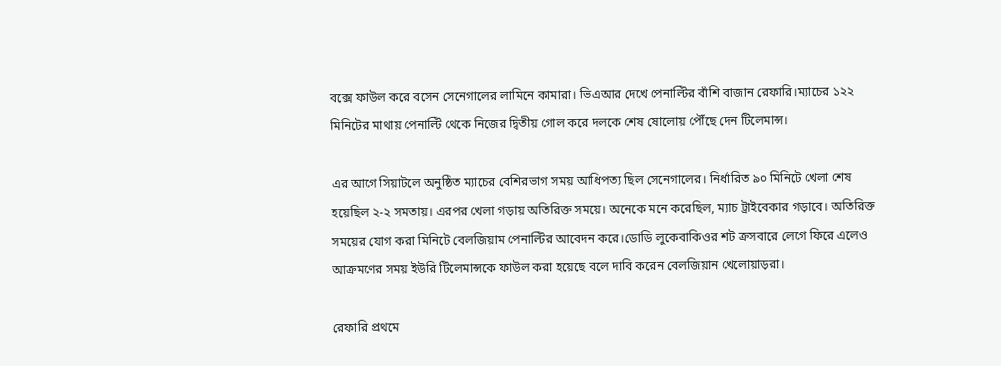বক্সে ফাউল করে বসেন সেনেগালের লামিনে কামারা। ভিএআর দেখে পেনাল্টির বাঁশি বাজান রেফারি।ম্যাচের ১২২ মিনিটের মাথায় পেনাল্টি থেকে নিজের দ্বিতীয় গোল করে দলকে শেষ ষোলোয় পৌঁছে দেন টিলেমান্স।

এর আগে সিয়াটলে অনুষ্ঠিত ম্যাচের বেশিরভাগ সময় আধিপত্য ছিল সেনেগালের। নির্ধারিত ৯০ মিনিটে খেলা শেষ হয়েছিল ২-২ সমতায়। এরপর খেলা গড়ায় অতিরিক্ত সময়ে। অনেকে মনে করেছিল, ম্যাচ ট্রাইবেকার গড়াবে। অতিরিক্ত সময়ের যোগ করা মিনিটে বেলজিয়াম পেনাল্টির আবেদন করে।ডোডি লুকেবাকিওর শট ক্রসবারে লেগে ফিরে এলেও আক্রমণের সময় ইউরি টিলেমান্সকে ফাউল করা হয়েছে বলে দাবি করেন বেলজিয়ান খেলোয়াড়রা।

রেফারি প্রথমে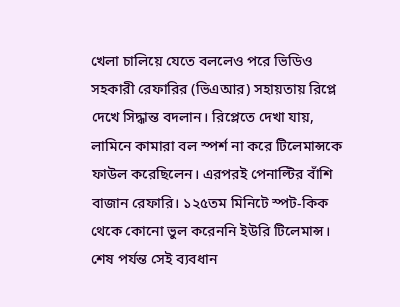খেলা চালিয়ে যেতে বললেও পরে ভিডিও সহকারী রেফারির (ভিএআর) সহায়তায় রিপ্লে দেখে সিদ্ধান্ত বদলান। রিপ্লেতে দেখা যায়, লামিনে কামারা বল স্পর্শ না করে টিলেমান্সকে ফাউল করেছিলেন। এরপরই পেনাল্টির বাঁশি বাজান রেফারি। ১২৫তম মিনিটে স্পট-কিক থেকে কোনো ভুল করেননি ইউরি টিলেমান্স। শেষ পর্যন্ত সেই ব্যবধান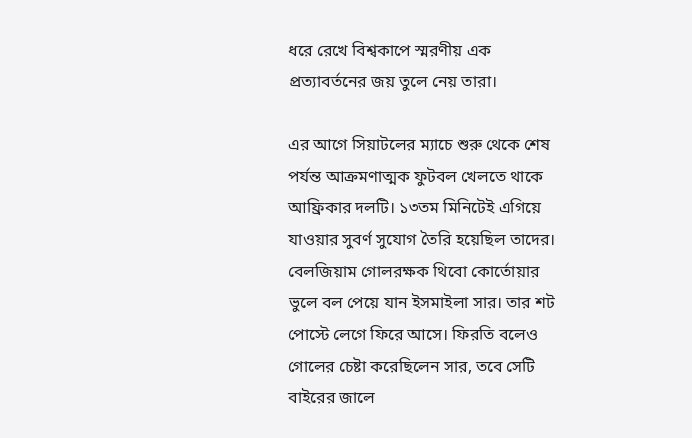ধরে রেখে বিশ্বকাপে স্মরণীয় এক প্রত্যাবর্তনের জয় তুলে নেয় তারা।

এর আগে সিয়াটলের ম্যাচে শুরু থেকে শেষ পর্যন্ত আক্রমণাত্মক ফুটবল খেলতে থাকে আফ্রিকার দলটি। ১৩তম মিনিটেই এগিয়ে যাওয়ার সুবর্ণ সুযোগ তৈরি হয়েছিল তাদের। বেলজিয়াম গোলরক্ষক থিবো কোর্তোয়ার ভুলে বল পেয়ে যান ইসমাইলা সার। তার শট পোস্টে লেগে ফিরে আসে। ফিরতি বলেও গোলের চেষ্টা করেছিলেন সার, তবে সেটি বাইরের জালে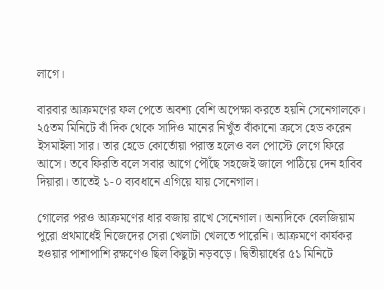লাগে।

বারবার আক্রমণের ফল পেতে অবশ্য বেশি অপেক্ষা করতে হয়নি সেনেগালকে। ২৫তম মিনিটে বাঁ দিক থেকে সাদিও মানের নিখুঁত বাঁকানো ক্রসে হেড করেন ইসমাইলা সার। তার হেডে কোর্তোয়া পরাস্ত হলেও বল পোস্টে লেগে ফিরে আসে। তবে ফিরতি বলে সবার আগে পৌঁছে সহজেই জালে পাঠিয়ে দেন হাবিব দিয়ারা। তাতেই ১-০ ব্যবধানে এগিয়ে যায় সেনেগাল।

গোলের পরও আক্রমণের ধার বজায় রাখে সেনেগাল। অন্যদিকে বেলজিয়াম পুরো প্রথমার্ধেই নিজেদের সেরা খেলাটা খেলতে পারেনি। আক্রমণে কার্যকর হওয়ার পাশাপাশি রক্ষণেও ছিল কিছুটা নড়বড়ে। দ্বিতীয়ার্ধের ৫১ মিনিটে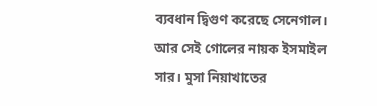ব্যবধান দ্বিগুণ করেছে সেনেগাল। আর সেই গোলের নায়ক ইসমাইল সার। মুসা নিয়াখাতের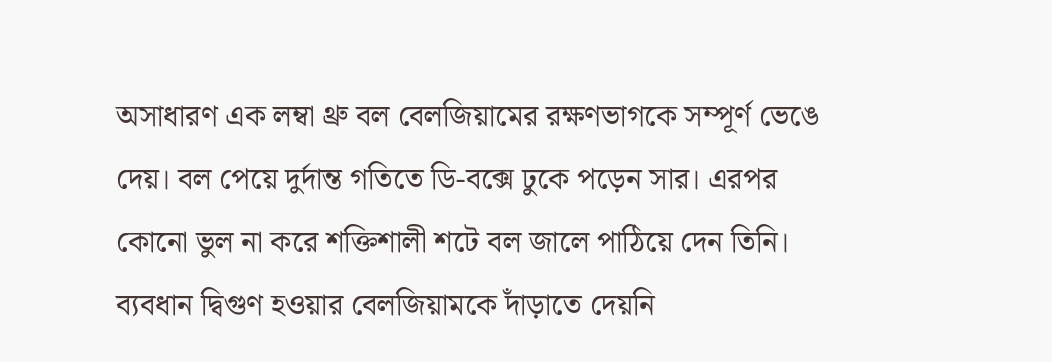অসাধারণ এক লম্বা থ্রু বল বেলজিয়ামের রক্ষণভাগকে সম্পূর্ণ ভেঙে দেয়। বল পেয়ে দুর্দান্ত গতিতে ডি-বক্সে ঢুকে পড়েন সার। এরপর কোনো ভুল না করে শক্তিশালী শটে বল জালে পাঠিয়ে দেন তিনি। ব্যবধান দ্বিগুণ হওয়ার বেলজিয়ামকে দাঁড়াতে দেয়নি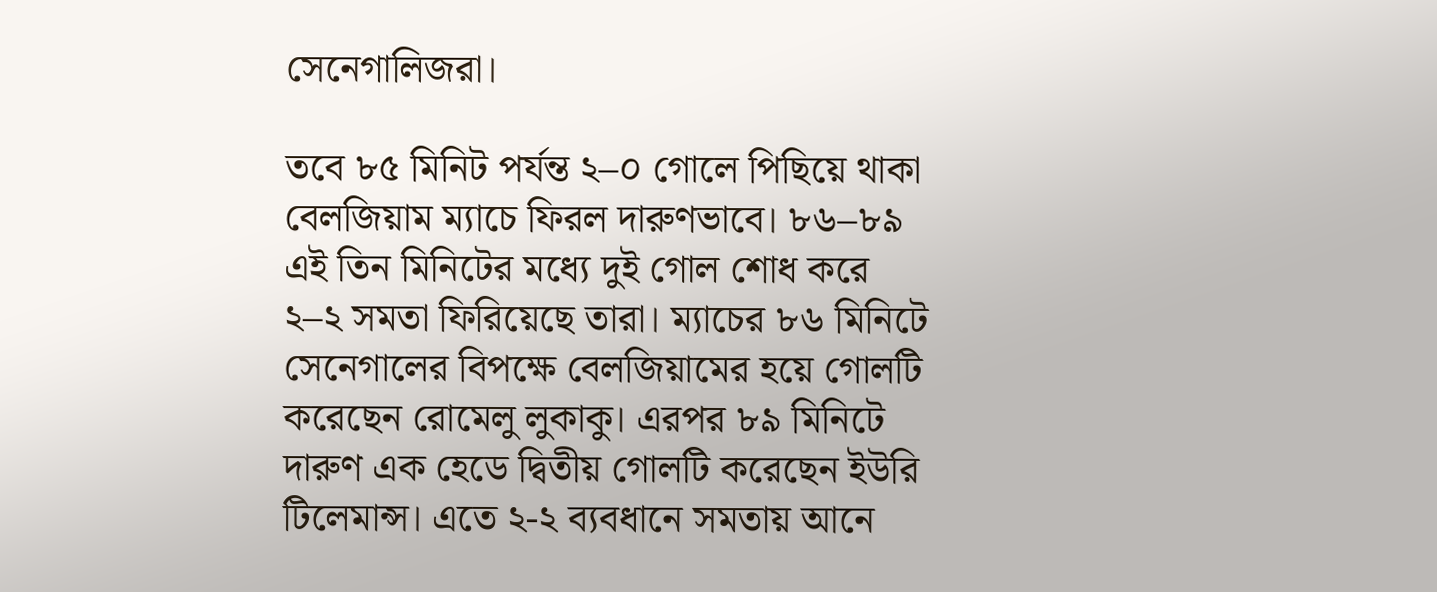সেনেগালিজরা।

তবে ৮৫ মিনিট পর্যন্ত ২–০ গোলে পিছিয়ে থাকা বেলজিয়াম ম্যাচে ফিরল দারুণভাবে। ৮৬–৮৯ এই তিন মিনিটের মধ্যে দুই গোল শোধ করে ২–২ সমতা ফিরিয়েছে তারা। ম্যাচের ৮৬ মিনিটে সেনেগালের বিপক্ষে বেলজিয়ামের হয়ে গোলটি করেছেন রোমেলু লুকাকু। এরপর ৮৯ মিনিটে দারুণ এক হেডে দ্বিতীয় গোলটি করেছেন ইউরি টিলেমান্স। এতে ২-২ ব্যবধানে সমতায় আনে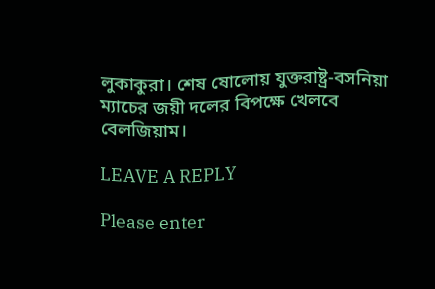লুকাকুরা। শেষ ষোলোয় যুক্তরাষ্ট্র-বসনিয়া ম্যাচের জয়ী দলের বিপক্ষে খেলবে বেলজিয়াম।

LEAVE A REPLY

Please enter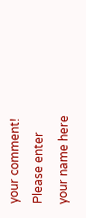your comment!
Please enter your name here